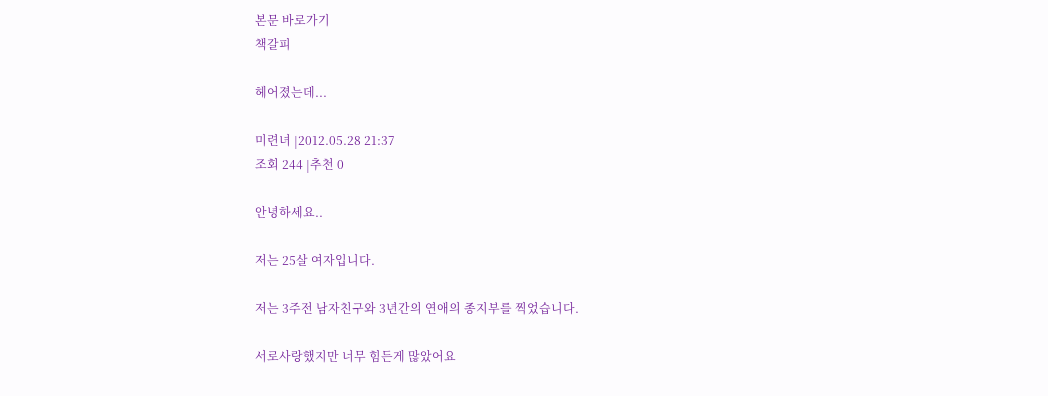본문 바로가기
책갈피

헤어졌는데...

미련녀 |2012.05.28 21:37
조회 244 |추천 0

안녕하세요..

저는 25살 여자입니다.

저는 3주전 남자친구와 3년간의 연애의 종지부를 찍었습니다.

서로사랑했지만 너무 힘든게 많았어요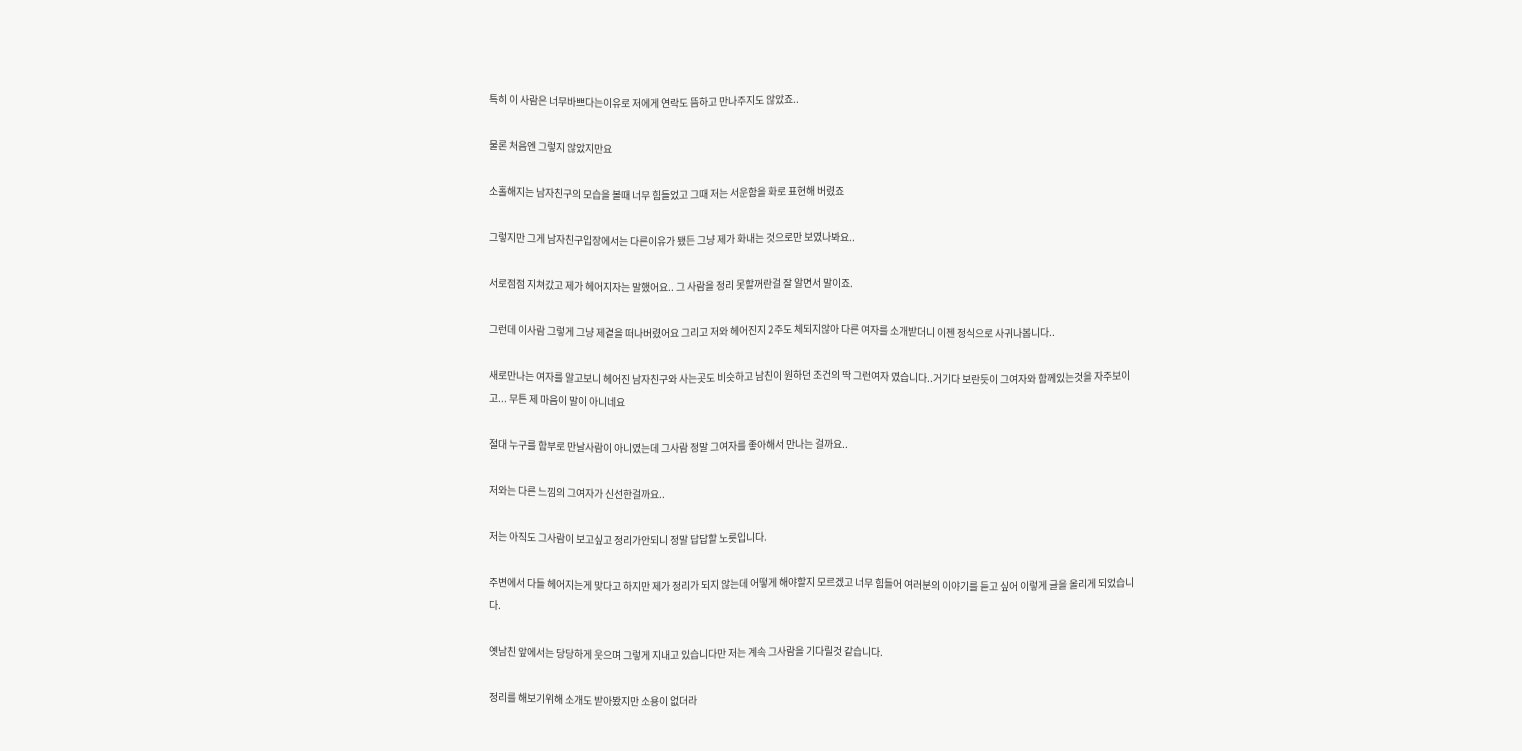특히 이 사람은 너무바쁘다는이유로 저에게 연락도 뜸하고 만나주지도 않았죠..

물론 처음엔 그렇지 않았지만요

소홀해지는 남자친구의 모습을 볼때 너무 힘들었고 그때 저는 서운함을 화로 표현해 버렸죠

그렇지만 그게 남자친구입장에서는 다른이유가 됐든 그냥 제가 화내는 것으로만 보였나봐요..

서로점점 지쳐갔고 제가 헤어지자는 말했어요.. 그 사람을 정리 못할꺼란걸 잘 알면서 말이죠.

그런데 이사람 그렇게 그냥 제곁을 떠나버렸어요 그리고 저와 헤어진지 2주도 체되지않아 다른 여자를 소개받더니 이젠 정식으로 사귀나봅니다..

새로만나는 여자를 알고보니 헤어진 남자친구와 사는곳도 비슷하고 남친이 원하던 조건의 딱 그런여자 였습니다..거기다 보란듯이 그여자와 함께있는것을 자주보이고... 무튼 제 마음이 말이 아니네요

절대 누구를 함부로 만날사람이 아니였는데 그사람 정말 그여자를 좋아해서 만나는 걸까요..

저와는 다른 느낌의 그여자가 신선한걸까요..

저는 아직도 그사람이 보고싶고 정리가안되니 정말 답답할 노릇입니다.

주변에서 다들 헤어지는게 맞다고 하지만 제가 정리가 되지 않는데 어떻게 해야할지 모르겠고 너무 힘들어 여러분의 이야기를 듣고 싶어 이렇게 글을 올리게 되었습니다.

옛남친 앞에서는 당당하게 웃으며 그렇게 지내고 있습니다만 저는 계속 그사람을 기다릴것 같습니다.

정리를 해보기위해 소개도 받아봤지만 소용이 없더라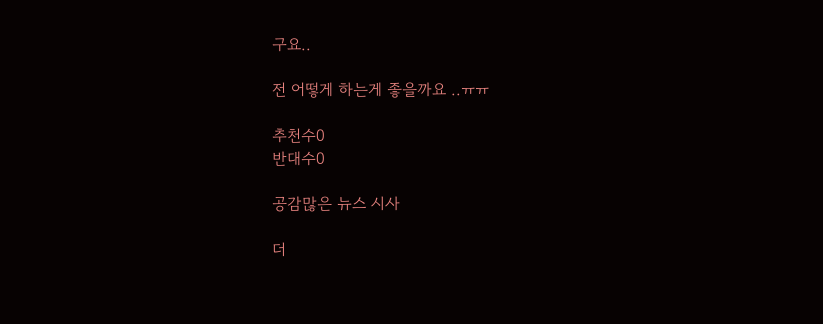구요..

전 어떻게 하는게 좋을까요 ..ㅠㅠ

추천수0
반대수0

공감많은 뉴스 시사

더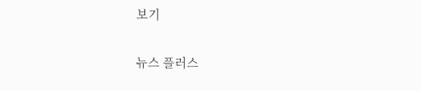보기

뉴스 플러스